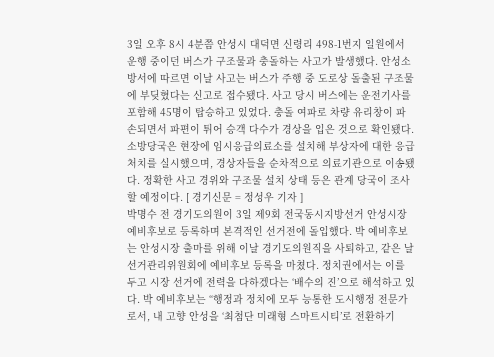3일 오후 8시 4분쯤 안성시 대덕면 신령리 498-1번지 일원에서 운행 중이던 버스가 구조물과 충돌하는 사고가 발생했다. 안성소방서에 따르면 이날 사고는 버스가 주행 중 도로상 돌출된 구조물에 부딪혔다는 신고로 접수됐다. 사고 당시 버스에는 운전기사를 포함해 45명이 탑승하고 있었다. 충돌 여파로 차량 유리창이 파손되면서 파편이 튀어 승객 다수가 경상을 입은 것으로 확인됐다. 소방당국은 현장에 임시응급의료소를 설치해 부상자에 대한 응급 처치를 실시했으며, 경상자들을 순차적으로 의료기관으로 이송됐다. 정확한 사고 경위와 구조물 설치 상태 등은 관계 당국이 조사할 예정이다. [ 경기신문 = 정성우 기자 ]
박명수 전 경기도의원이 3일 제9회 전국동시지방선거 안성시장 예비후보로 등록하며 본격적인 선거전에 돌입했다. 박 예비후보는 안성시장 출마를 위해 이날 경기도의원직을 사퇴하고, 같은 날 선거관리위원회에 예비후보 등록을 마쳤다. 정치권에서는 이를 두고 시장 선거에 전력을 다하겠다는 ‘배수의 진’으로 해석하고 있다. 박 예비후보는 “행정과 정치에 모두 능통한 도시행정 전문가로서, 내 고향 안성을 ‘최첨단 미래형 스마트시티’로 전환하기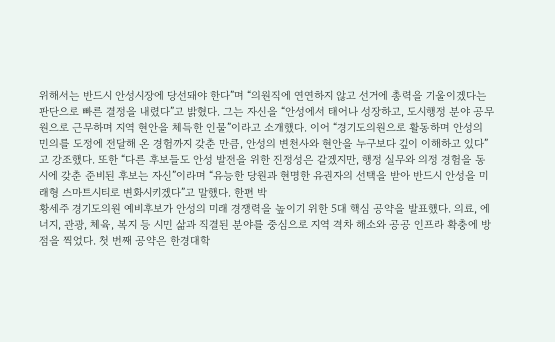위해서는 반드시 안성시장에 당선돼야 한다”며 “의원직에 연연하지 않고 선거에 총력을 기울이겠다는 판단으로 빠른 결정을 내렸다”고 밝혔다. 그는 자신을 “안성에서 태어나 성장하고, 도시행정 분야 공무원으로 근무하며 지역 현안을 체득한 인물”이라고 소개했다. 이어 “경기도의원으로 활동하며 안성의 민의를 도정에 전달해 온 경험까지 갖춘 만큼, 안성의 변천사와 현안을 누구보다 깊이 이해하고 있다”고 강조했다. 또한 “다른 후보들도 안성 발전을 위한 진정성은 같겠지만, 행정 실무와 의정 경험을 동시에 갖춘 준비된 후보는 자신”이라며 “유능한 당원과 현명한 유권자의 선택을 받아 반드시 안성을 미래형 스마트시티로 변화시키겠다”고 말했다. 한편 박
황세주 경기도의원 예비후보가 안성의 미래 경쟁력을 높이기 위한 5대 핵심 공약을 발표했다. 의료, 에너지, 관광, 체육, 복지 등 시민 삶과 직결된 분야를 중심으로 지역 격차 해소와 공공 인프라 확충에 방점을 찍었다. 첫 번째 공약은 한경대학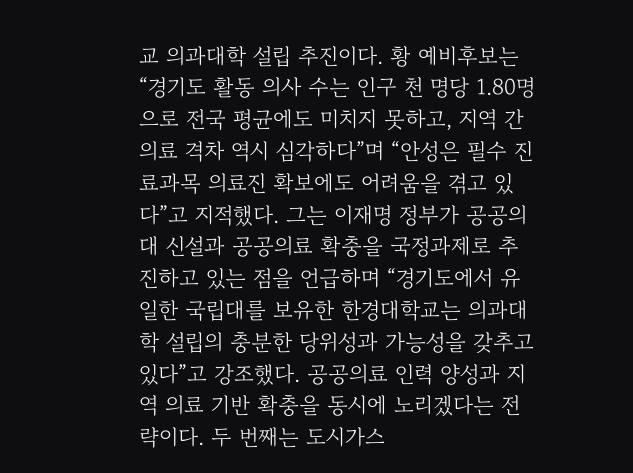교 의과대학 설립 추진이다. 황 예비후보는 “경기도 활동 의사 수는 인구 천 명당 1.80명으로 전국 평균에도 미치지 못하고, 지역 간 의료 격차 역시 심각하다”며 “안성은 필수 진료과목 의료진 확보에도 어려움을 겪고 있다”고 지적했다. 그는 이재명 정부가 공공의대 신설과 공공의료 확충을 국정과제로 추진하고 있는 점을 언급하며 “경기도에서 유일한 국립대를 보유한 한경대학교는 의과대학 설립의 충분한 당위성과 가능성을 갖추고 있다”고 강조했다. 공공의료 인력 양성과 지역 의료 기반 확충을 동시에 노리겠다는 전략이다. 두 번째는 도시가스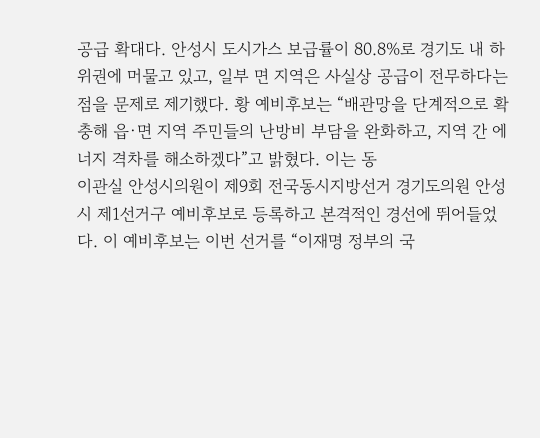공급 확대다. 안성시 도시가스 보급률이 80.8%로 경기도 내 하위권에 머물고 있고, 일부 면 지역은 사실상 공급이 전무하다는 점을 문제로 제기했다. 황 예비후보는 “배관망을 단계적으로 확충해 읍·면 지역 주민들의 난방비 부담을 완화하고, 지역 간 에너지 격차를 해소하겠다”고 밝혔다. 이는 동
이관실 안성시의원이 제9회 전국동시지방선거 경기도의원 안성시 제1선거구 예비후보로 등록하고 본격적인 경선에 뛰어들었다. 이 예비후보는 이번 선거를 “이재명 정부의 국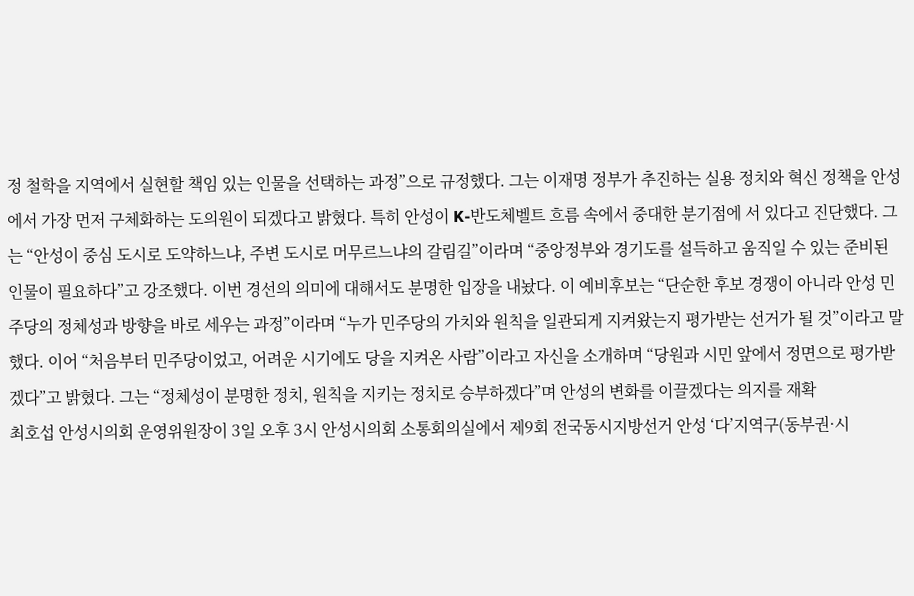정 철학을 지역에서 실현할 책임 있는 인물을 선택하는 과정”으로 규정했다. 그는 이재명 정부가 추진하는 실용 정치와 혁신 정책을 안성에서 가장 먼저 구체화하는 도의원이 되겠다고 밝혔다. 특히 안성이 K-반도체벨트 흐름 속에서 중대한 분기점에 서 있다고 진단했다. 그는 “안성이 중심 도시로 도약하느냐, 주변 도시로 머무르느냐의 갈림길”이라며 “중앙정부와 경기도를 설득하고 움직일 수 있는 준비된 인물이 필요하다”고 강조했다. 이번 경선의 의미에 대해서도 분명한 입장을 내놨다. 이 예비후보는 “단순한 후보 경쟁이 아니라 안성 민주당의 정체성과 방향을 바로 세우는 과정”이라며 “누가 민주당의 가치와 원칙을 일관되게 지켜왔는지 평가받는 선거가 될 것”이라고 말했다. 이어 “처음부터 민주당이었고, 어려운 시기에도 당을 지켜온 사람”이라고 자신을 소개하며 “당원과 시민 앞에서 정면으로 평가받겠다”고 밝혔다. 그는 “정체성이 분명한 정치, 원칙을 지키는 정치로 승부하겠다”며 안성의 변화를 이끌겠다는 의지를 재확
최호섭 안성시의회 운영위원장이 3일 오후 3시 안성시의회 소통회의실에서 제9회 전국동시지방선거 안성 ‘다’지역구(동부권·시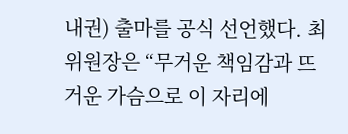내권) 출마를 공식 선언했다. 최 위원장은 “무거운 책임감과 뜨거운 가슴으로 이 자리에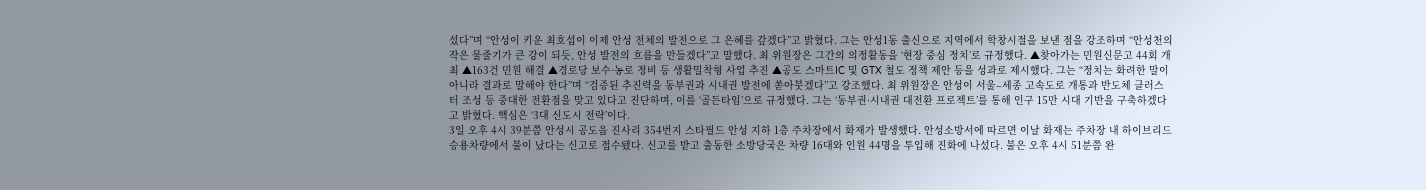섰다”며 “안성이 키운 최호섭이 이제 안성 전체의 발전으로 그 은혜를 갚겠다”고 밝혔다. 그는 안성1동 출신으로 지역에서 학창시절을 보낸 점을 강조하며 “안성천의 작은 물줄기가 큰 강이 되듯, 안성 발전의 흐름을 만들겠다”고 말했다. 최 위원장은 그간의 의정활동을 ‘현장 중심 정치’로 규정했다. ▲찾아가는 민원신문고 44회 개최 ▲163건 민원 해결 ▲경로당 보수·농로 정비 등 생활밀착형 사업 추진 ▲공도 스마트IC 및 GTX 철도 정책 제안 등을 성과로 제시했다. 그는 “정치는 화려한 말이 아니라 결과로 말해야 한다”며 “검증된 추진력을 동부권과 시내권 발전에 쏟아붓겠다”고 강조했다. 최 위원장은 안성이 서울–세종 고속도로 개통과 반도체 클러스터 조성 등 중대한 전환점을 맞고 있다고 진단하며, 이를 ‘골든타임’으로 규정했다. 그는 ‘동부권·시내권 대전환 프로젝트’를 통해 인구 15만 시대 기반을 구축하겠다고 밝혔다. 핵심은 ‘3대 신도시 전략’이다.
3일 오후 4시 39분쯤 안성시 공도읍 진사리 354번지 스타필드 안성 지하 1층 주차장에서 화재가 발생했다. 안성소방서에 따르면 이날 화재는 주차장 내 하이브리드 승용차량에서 불이 났다는 신고로 접수됐다. 신고를 받고 출동한 소방당국은 차량 16대와 인원 44명을 투입해 진화에 나섰다. 불은 오후 4시 51분쯤 완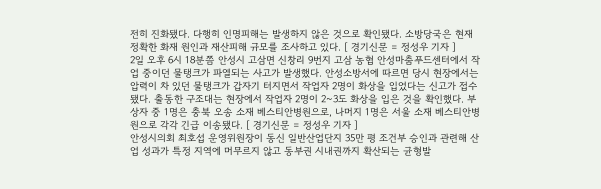전히 진화됐다. 다행히 인명피해는 발생하지 않은 것으로 확인됐다. 소방당국은 현재 정확한 화재 원인과 재산피해 규모를 조사하고 있다. [ 경기신문 = 정성우 기자 ]
2일 오후 6시 18분쯤 안성시 고삼면 신창리 9번지 고삼 농협 안성마춤푸드센터에서 작업 중이던 물탱크가 파열되는 사고가 발생했다. 안성소방서에 따르면 당시 현장에서는 압력이 차 있던 물탱크가 갑자기 터지면서 작업자 2명이 화상을 입었다는 신고가 접수됐다. 출동한 구조대는 현장에서 작업자 2명이 2~3도 화상을 입은 것을 확인했다. 부상자 중 1명은 충북 오송 소재 베스티안병원으로, 나머지 1명은 서울 소재 베스티안병원으로 각각 긴급 이송됐다. [ 경기신문 = 정성우 기자 ]
안성시의회 최호섭 운영위원장이 동신 일반산업단지 35만 평 조건부 승인과 관련해 산업 성과가 특정 지역에 머무르지 않고 동부권 시내권까지 확산되는 균형발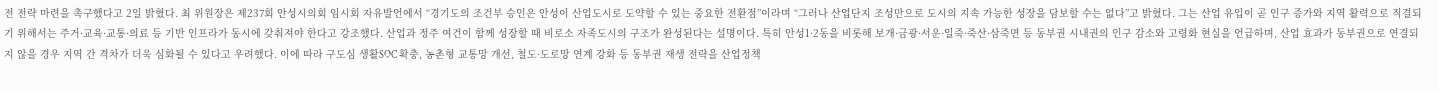전 전략 마련을 촉구했다고 2일 밝혔다. 최 위원장은 제237회 안성시의회 임시회 자유발언에서 “경기도의 조건부 승인은 안성이 산업도시로 도약할 수 있는 중요한 전환점”이라며 “그러나 산업단지 조성만으로 도시의 지속 가능한 성장을 담보할 수는 없다”고 밝혔다. 그는 산업 유입이 곧 인구 증가와 지역 활력으로 직결되기 위해서는 주거·교육·교통·의료 등 기반 인프라가 동시에 갖춰져야 한다고 강조했다. 산업과 정주 여건이 함께 성장할 때 비로소 자족도시의 구조가 완성된다는 설명이다. 특히 안성1·2동을 비롯해 보개·금광·서운·일죽·죽산·삼죽면 등 동부권 시내권의 인구 감소와 고령화 현실을 언급하며, 산업 효과가 동부권으로 연결되지 않을 경우 지역 간 격차가 더욱 심화될 수 있다고 우려했다. 이에 따라 구도심 생활SOC 확충, 농촌형 교통망 개선, 철도·도로망 연계 강화 등 동부권 재생 전략을 산업정책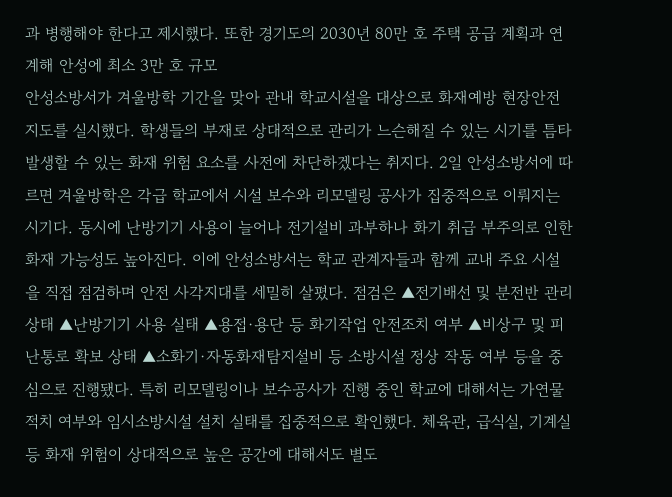과 병행해야 한다고 제시했다. 또한 경기도의 2030년 80만 호 주택 공급 계획과 연계해 안성에 최소 3만 호 규모
안성소방서가 겨울방학 기간을 맞아 관내 학교시설을 대상으로 화재예방 현장안전지도를 실시했다. 학생들의 부재로 상대적으로 관리가 느슨해질 수 있는 시기를 틈타 발생할 수 있는 화재 위험 요소를 사전에 차단하겠다는 취지다. 2일 안성소방서에 따르면 겨울방학은 각급 학교에서 시설 보수와 리모델링 공사가 집중적으로 이뤄지는 시기다. 동시에 난방기기 사용이 늘어나 전기설비 과부하나 화기 취급 부주의로 인한 화재 가능성도 높아진다. 이에 안성소방서는 학교 관계자들과 함께 교내 주요 시설을 직접 점검하며 안전 사각지대를 세밀히 살폈다. 점검은 ▲전기배선 및 분전반 관리 상태 ▲난방기기 사용 실태 ▲용접·용단 등 화기작업 안전조치 여부 ▲비상구 및 피난통로 확보 상태 ▲소화기·자동화재탐지설비 등 소방시설 정상 작동 여부 등을 중심으로 진행됐다. 특히 리모델링이나 보수공사가 진행 중인 학교에 대해서는 가연물 적치 여부와 임시소방시설 설치 실태를 집중적으로 확인했다. 체육관, 급식실, 기계실 등 화재 위험이 상대적으로 높은 공간에 대해서도 별도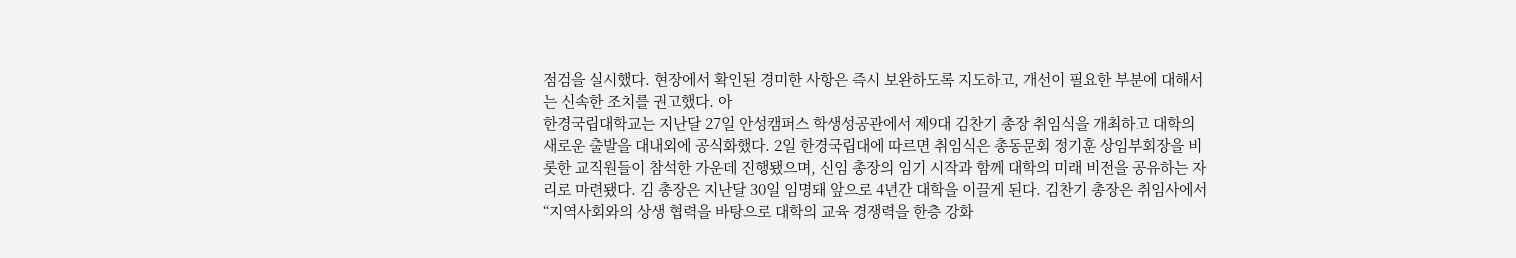점검을 실시했다. 현장에서 확인된 경미한 사항은 즉시 보완하도록 지도하고, 개선이 필요한 부분에 대해서는 신속한 조치를 권고했다. 아
한경국립대학교는 지난달 27일 안성캠퍼스 학생성공관에서 제9대 김찬기 총장 취임식을 개최하고 대학의 새로운 출발을 대내외에 공식화했다. 2일 한경국립대에 따르면 취임식은 총동문회 정기훈 상임부회장을 비롯한 교직원들이 참석한 가운데 진행됐으며, 신임 총장의 임기 시작과 함께 대학의 미래 비전을 공유하는 자리로 마련됐다. 김 총장은 지난달 30일 임명돼 앞으로 4년간 대학을 이끌게 된다. 김찬기 총장은 취임사에서 “지역사회와의 상생 협력을 바탕으로 대학의 교육 경쟁력을 한층 강화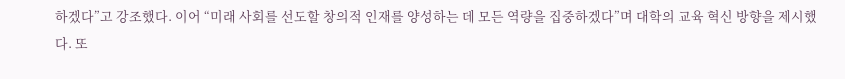하겠다”고 강조했다. 이어 “미래 사회를 선도할 창의적 인재를 양성하는 데 모든 역량을 집중하겠다”며 대학의 교육 혁신 방향을 제시했다. 또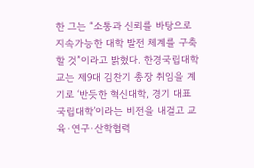한 그는 “소통과 신뢰를 바탕으로 지속가능한 대학 발전 체계를 구축할 것”이라고 밝혔다. 한경국립대학교는 제9대 김찬기 총장 취임을 계기로 ‘반듯한 혁신대학, 경기 대표 국립대학’이라는 비전을 내걸고 교육·연구·산학협력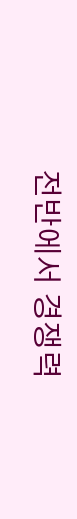전반에서 경쟁력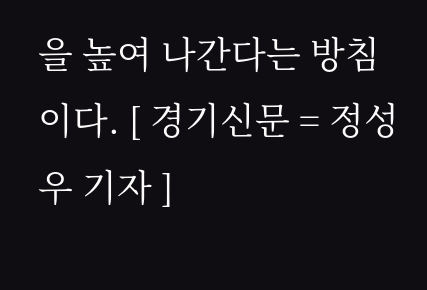을 높여 나간다는 방침이다. [ 경기신문 = 정성우 기자 ]